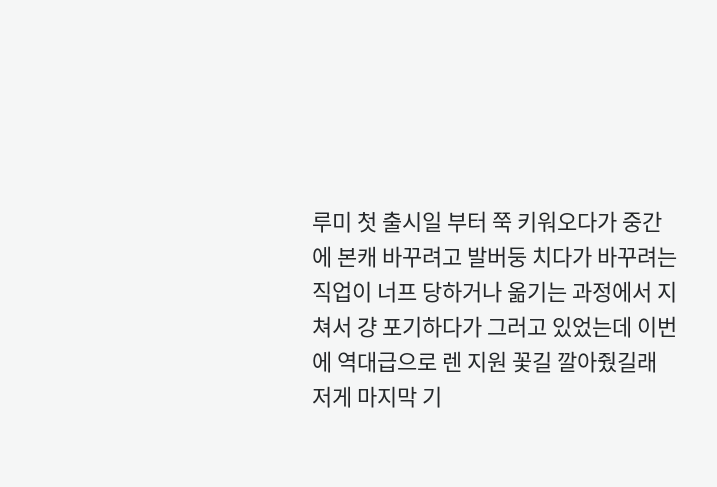루미 첫 출시일 부터 쭉 키워오다가 중간에 본캐 바꾸려고 발버둥 치다가 바꾸려는 직업이 너프 당하거나 옮기는 과정에서 지쳐서 걍 포기하다가 그러고 있었는데 이번에 역대급으로 렌 지원 꽃길 깔아줬길래 저게 마지막 기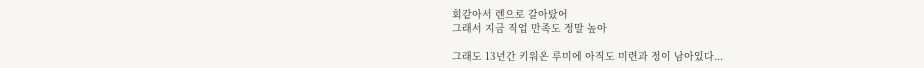회같아서 렌으로 갈아탔어
그래서 지금 직업 만족도 정말 높아

그래도 13년간 키워온 루미에 아직도 미련과 정이 남아있다...